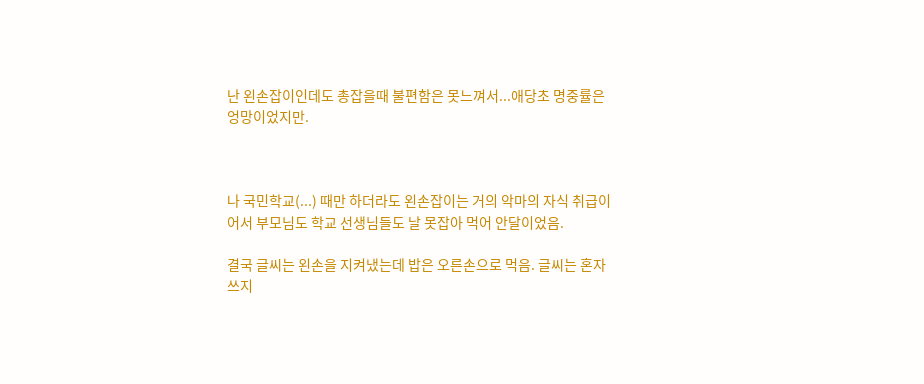난 왼손잡이인데도 총잡을때 불편함은 못느껴서...애당초 명중률은 엉망이었지만.



나 국민학교(...) 때만 하더라도 왼손잡이는 거의 악마의 자식 취급이어서 부모님도 학교 선생님들도 날 못잡아 먹어 안달이었음.

결국 글씨는 왼손을 지켜냈는데 밥은 오른손으로 먹음. 글씨는 혼자쓰지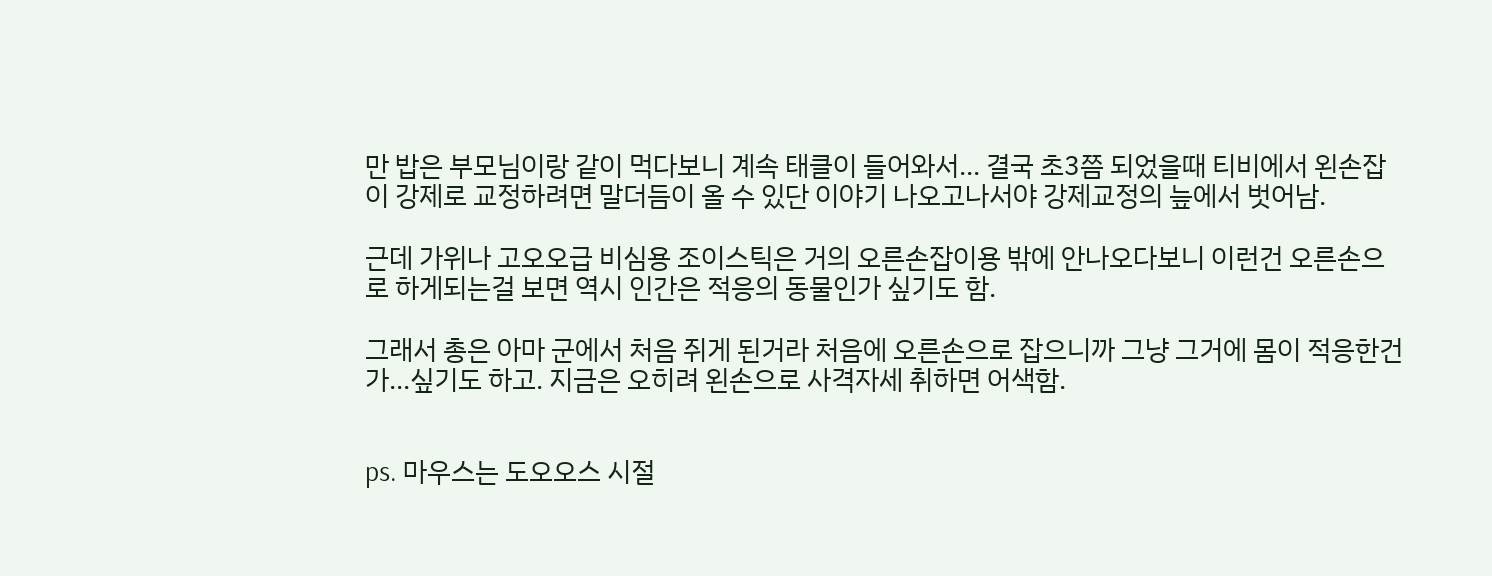만 밥은 부모님이랑 같이 먹다보니 계속 태클이 들어와서... 결국 초3쯤 되었을때 티비에서 왼손잡이 강제로 교정하려면 말더듬이 올 수 있단 이야기 나오고나서야 강제교정의 늪에서 벗어남.

근데 가위나 고오오급 비심용 조이스틱은 거의 오른손잡이용 밖에 안나오다보니 이런건 오른손으로 하게되는걸 보면 역시 인간은 적응의 동물인가 싶기도 함.

그래서 총은 아마 군에서 처음 쥐게 된거라 처음에 오른손으로 잡으니까 그냥 그거에 몸이 적응한건가...싶기도 하고. 지금은 오히려 왼손으로 사격자세 취하면 어색함.


ps. 마우스는 도오오스 시절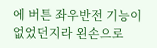에 버튼 좌우반전 기능이 없었던지라 왼손으로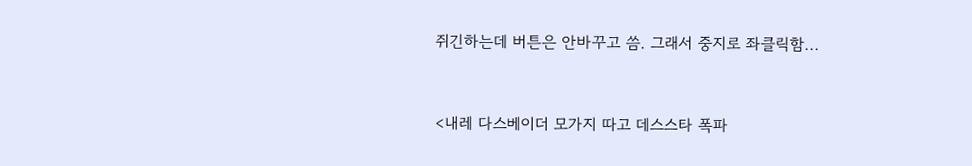쥐긴하는데 버튼은 안바꾸고 씀. 그래서 중지로 좌클릭함...


<내레 다스베이더 모가지 따고 데스스타 폭파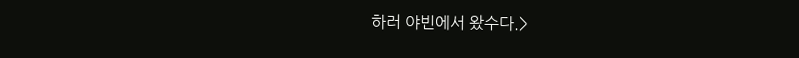하러 야빈에서 왔수다.>